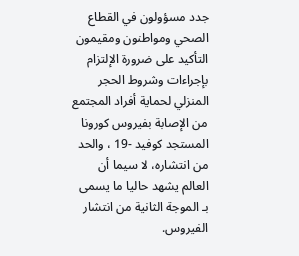جدد مسؤولون في القطاع الصحي ومواطنون ومقيمون التأكيد على ضرورة الإلتزام بإجراءات وشروط الحجر المنزلي لحماية أفراد المجتمع من الإصابة بفيروس كورونا المستجد كوفيد -19 ، والحد من انتشاره، لا سيما أن العالم يشهد حاليا ما يسمى بـ الموجة الثانية من انتشار الفيروس.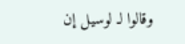وقالوا لـ لوسيل إن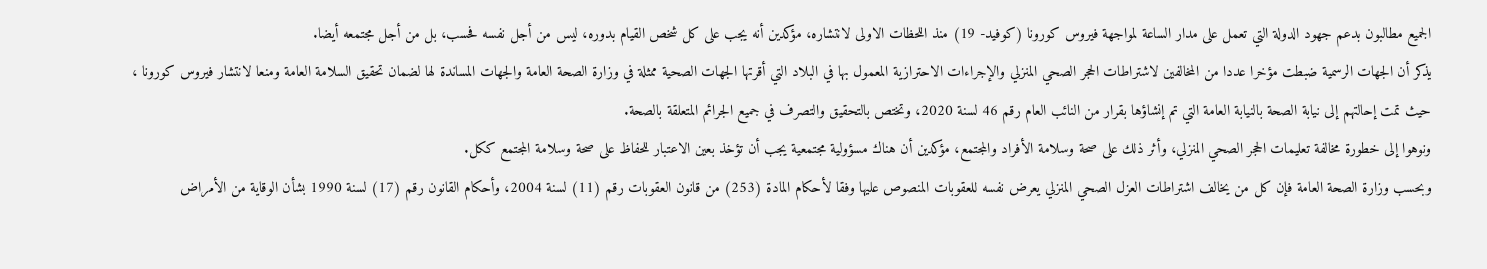الجميع مطالبون بدعم جهود الدولة التي تعمل على مدار الساعة لمواجهة فيروس كورونا (كوفيد- 19) منذ اللحظات الاولى لانتشاره، مؤكدين أنه يجب على كل شخص القيام بدوره، ليس من أجل نفسه فحسب، بل من أجل مجتمعه أيضا.
يذكر أن الجهات الرسمية ضبطت مؤخرا عددا من المخالفين لاشتراطات الحجر الصحي المنزلي والإجراءات الاحترازية المعمول بها في البلاد التي أقرتها الجهات الصحية ممثلة في وزارة الصحة العامة والجهات المساندة لها لضمان تحقيق السلامة العامة ومنعا لانتشار فيروس كورونا ، حيث تمت إحالتهم إلى نيابة الصحة بالنيابة العامة التي تم إنشاؤها بقرار من النائب العام رقم 46 لسنة 2020، وتختص بالتحقيق والتصرف في جميع الجرائم المتعلقة بالصحة.
ونوهوا إلى خطورة مخالفة تعليمات الحجر الصحي المنزلي، وأثر ذلك على صحة وسلامة الأفراد والمجتمع، مؤكدين أن هناك مسؤولية مجتمعية يجب أن تؤخذ بعين الاعتبار للحفاظ على صحة وسلامة المجتمع ككل.
وبحسب وزارة الصحة العامة فإن كل من يخالف اشتراطات العزل الصحي المنزلي يعرض نفسه للعقوبات المنصوص عليها وفقا لأحكام المادة (253) من قانون العقوبات رقم (11) لسنة 2004، وأحكام القانون رقم (17) لسنة 1990 بشأن الوقاية من الأمراض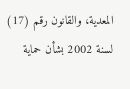المعدية، والقانون رقم (17) لسنة 2002 بشأن حماية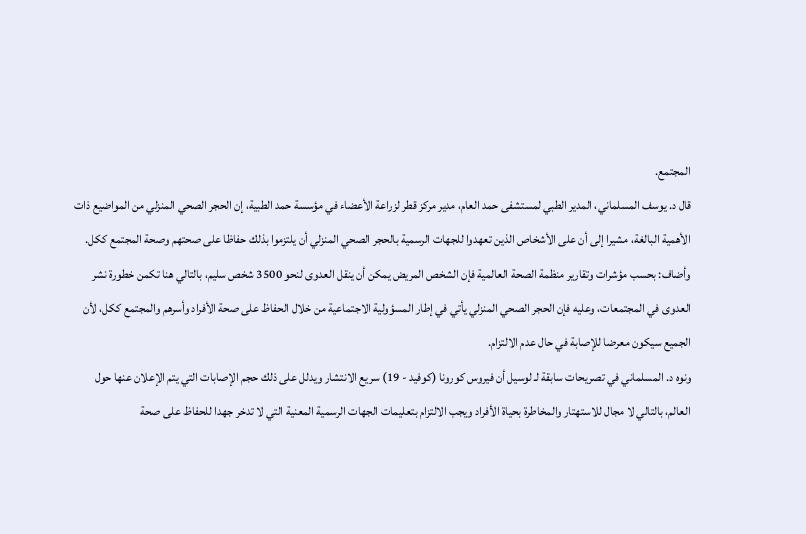المجتمع.
قال د. يوسف المسلماني، المدير الطبي لمستشفى حمد العام، مدير مركز قطر لزراعة الأعضاء في مؤسسة حمد الطبية، إن الحجر الصحي المنزلي من المواضيع ذات الأهمية البالغة، مشيرا إلى أن على الأشخاص الذين تعهدوا للجهات الرسمية بالحجر الصحي المنزلي أن يلتزموا بذلك حفاظا على صحتهم وصحة المجتمع ككل.
وأضاف: بحسب مؤشرات وتقارير منظمة الصحة العالمية فإن الشخص المريض يمكن أن ينقل العدوى لنحو 3500 شخص سليم، بالتالي هنا تكمن خطورة نشر العدوى في المجتمعات، وعليه فإن الحجر الصحي المنزلي يأتي في إطار المسؤولية الاجتماعية من خلال الحفاظ على صحة الأفراد وأسرهم والمجتمع ككل، لأن الجميع سيكون معرضا للإصابة في حال عدم الالتزام.
ونوه د. المسلماني في تصريحات سابقة لـ لوسيل أن فيروس كورونا (كوفيد - 19) سريع الانتشار ويدلل على ذلك حجم الإصابات التي يتم الإعلان عنها حول العالم، بالتالي لا مجال للاستهتار والمخاطرة بحياة الأفراد ويجب الالتزام بتعليمات الجهات الرسمية المعنية التي لا تدخر جهدا للحفاظ على صحة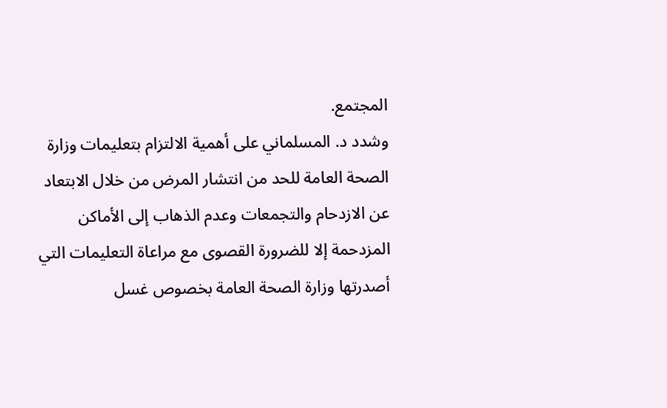المجتمع.
وشدد د. المسلماني على أهمية الالتزام بتعليمات وزارة الصحة العامة للحد من انتشار المرض من خلال الابتعاد عن الازدحام والتجمعات وعدم الذهاب إلى الأماكن المزدحمة إلا للضرورة القصوى مع مراعاة التعليمات التي أصدرتها وزارة الصحة العامة بخصوص غسل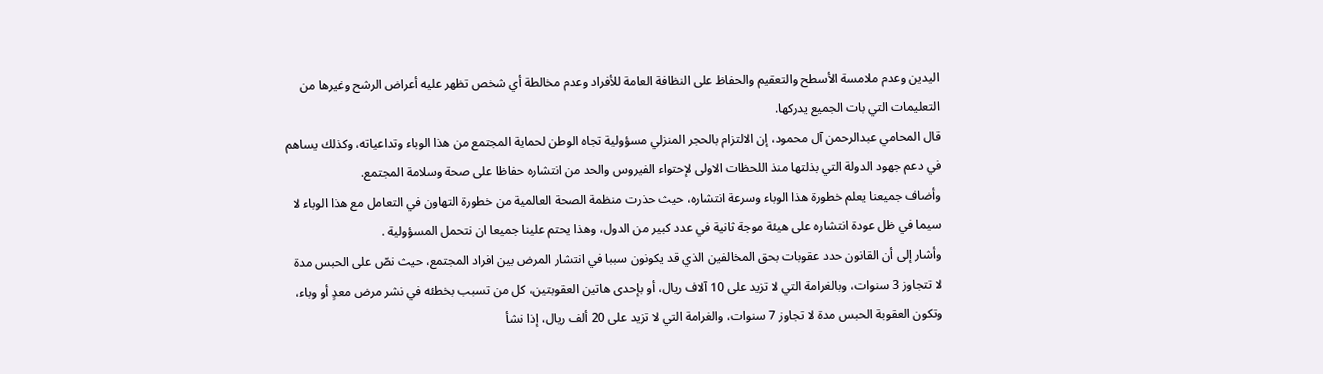اليدين وعدم ملامسة الأسطح والتعقيم والحفاظ على النظافة العامة للأفراد وعدم مخالطة أي شخص تظهر عليه أعراض الرشح وغيرها من التعليمات التي بات الجميع يدركها.
قال المحامي عبدالرحمن آل محمود، إن الالتزام بالحجر المنزلي مسؤولية تجاه الوطن لحماية المجتمع من هذا الوباء وتداعياته، وكذلك يساهم في دعم جهود الدولة التي بذلتها منذ اللحظات الاولى لإحتواء الفيروس والحد من انتشاره حفاظا على صحة وسلامة المجتمع.
وأضاف جميعنا يعلم خطورة هذا الوباء وسرعة انتشاره، حيث حذرت منظمة الصحة العالمية من خطورة التهاون في التعامل مع هذا الوباء لا سيما في ظل عودة انتشاره على هيئة موجة ثانية في عدد كبير من الدول، وهذا يحتم علينا جميعا ان نتحمل المسؤولية .
وأشار إلى أن القانون حدد عقوبات بحق المخالفين الذي قد يكونون سببا في انتشار المرض بين افراد المجتمع، حيث نصّ على الحبس مدة لا تتجاوز 3 سنوات، وبالغرامة التي لا تزيد على 10 آلاف ريال، أو بإحدى هاتين العقوبتين، كل من تسبب بخطئه في نشر مرض معدٍ أو وباء، وتكون العقوبة الحبس مدة لا تجاوز 7 سنوات، والغرامة التي لا تزيد على 20 ألف ريال، إذا نشأ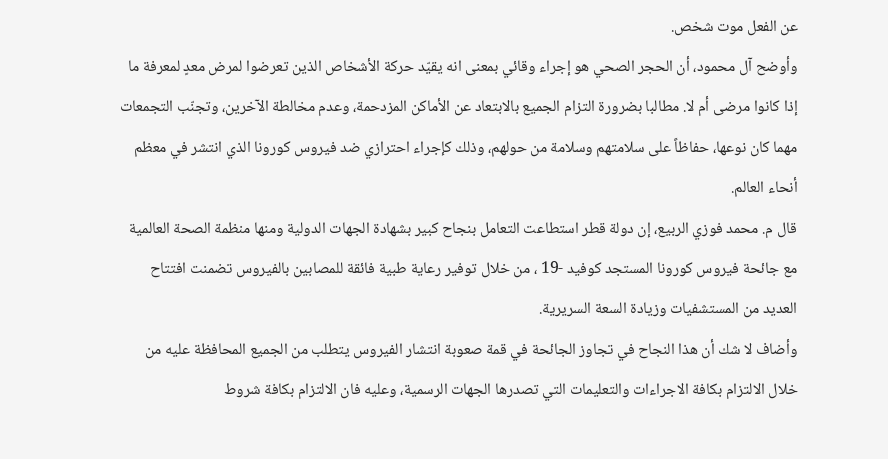عن الفعل موت شخص.
وأوضح آل محمود، أن الحجر الصحي هو إجراء وقائي بمعنى انه يقيّد حركة الأشخاص الذين تعرضوا لمرض معدٍ لمعرفة ما إذا كانوا مرضى أم لا. مطالبا بضرورة التزام الجميع بالابتعاد عن الأماكن المزدحمة، وعدم مخالطة الآخرين، وتجنّب التجمعات مهما كان نوعها، حفاظاً على سلامتهم وسلامة من حولهم، وذلك كإجراء احترازي ضد فيروس كورونا الذي انتشر في معظم أنحاء العالم.
قال م. محمد فوزي الربيع، إن دولة قطر استطاعت التعامل بنجاح كبير بشهادة الجهات الدولية ومنها منظمة الصحة العالمية مع جائحة فيروس كورونا المستجد كوفيد -19 ، من خلال توفير رعاية طبية فائقة للمصابين بالفيروس تضمنت افتتاح العديد من المستشفيات وزيادة السعة السريرية.
وأضاف لا شك أن هذا النجاح في تجاوز الجائحة في قمة صعوبة انتشار الفيروس يتطلب من الجميع المحافظة عليه من خلال الالتزام بكافة الاجراءات والتعليمات التي تصدرها الجهات الرسمية، وعليه فان الالتزام بكافة شروط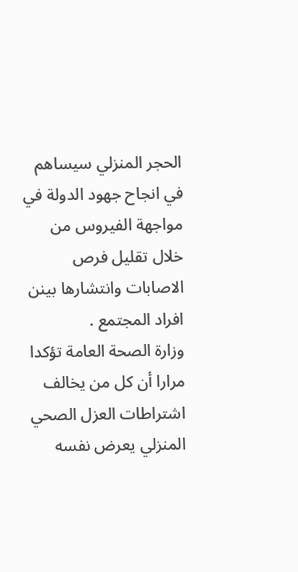الحجر المنزلي سيساهم في انجاح جهود الدولة في مواجهة الفيروس من خلال تقليل فرص الاصابات وانتشارها بينن افراد المجتمع .
وزارة الصحة العامة تؤكدا مرارا أن كل من يخالف اشتراطات العزل الصحي المنزلي يعرض نفسه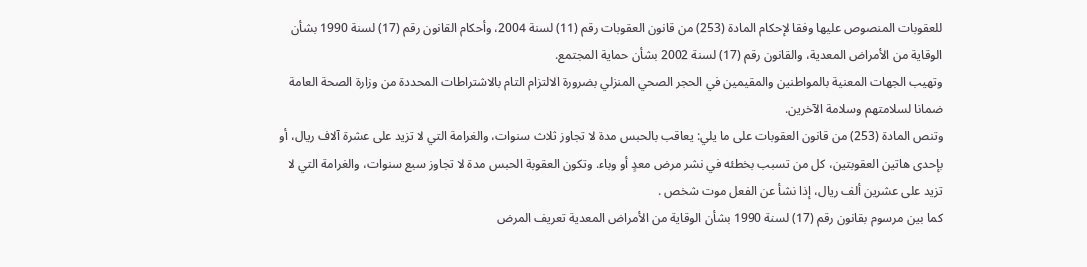للعقوبات المنصوص عليها وفقا لإحكام المادة (253) من قانون العقوبات رقم (11) لسنة 2004، وأحكام القانون رقم (17) لسنة 1990 بشأن الوقاية من الأمراض المعدية، والقانون رقم (17) لسنة 2002 بشأن حماية المجتمع.
وتهيب الجهات المعنية بالمواطنين والمقيمين في الحجر الصحي المنزلي بضرورة الالتزام التام بالاشتراطات المحددة من وزارة الصحة العامة ضمانا لسلامتهم وسلامة الآخرين.
وتنص المادة (253) من قانون العقوبات على ما يلي: يعاقب بالحبس مدة لا تجاوز ثلاث سنوات، والغرامة التي لا تزيد على عشرة آلاف ريال، أو بإحدى هاتين العقوبتين، كل من تسبب بخطئه في نشر مرض معدٍ أو وباء. وتكون العقوبة الحبس مدة لا تجاوز سبع سنوات، والغرامة التي لا تزيد على عشرين ألف ريال، إذا نشأ عن الفعل موت شخص .
كما بين مرسوم بقانون رقم (17) لسنة 1990 بشأن الوقاية من الأمراض المعدية تعريف المرض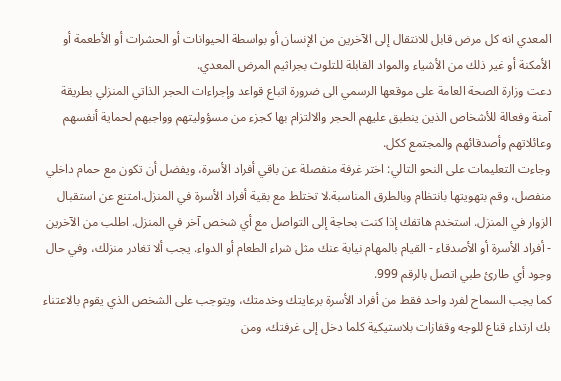المعدي انه كل مرض قابل للانتقال إلى الآخرين من الإنسان أو بواسطة الحيوانات أو الحشرات أو الأطعمة أو الأمكنة أو غير ذلك من الأشياء والمواد القابلة للتلوث بجراثيم المرض المعدي.
دعت وزارة الصحة العامة على موقعها الرسمي الى ضرورة اتباع قواعد وإجراءات الحجر الذاتي المنزلي بطريقة آمنة وفعالة للأشخاص الذين ينطبق عليهم الحجر والالتزام بها كجزء من مسؤوليتهم وواجبهم لحماية أنفسهم وعائلاتهم وأصدقائهم والمجتمع ككل.
وجاءت التعليمات على النحو التالي: اختر غرفة منفصلة عن باقي أفراد الأسرة، ويفضل أن تكون مع حمام داخلي منفصل، وقم بتهويتها بانتظام وبالطرق المناسبة.لا تختلط مع بقية أفراد الأسرة في المنزل.امتنع عن استقبال الزوار في المنزل. استخدم هاتفك إذا كنت بحاجة إلى التواصل مع أي شخص آخر في المنزل. اطلب من الآخرين - أفراد الأسرة أو الأصدقاء - القيام بالمهام نيابة عنك مثل شراء الطعام أو الدواء. يجب ألا تغادر منزلك، وفي حال وجود أي طارئ طبي اتصل بالرقم 999.
كما يجب السماح لفرد واحد فقط من أفراد الأسرة برعايتك وخدمتك، ويتوجب على الشخص الذي يقوم بالاعتناء بك ارتداء قناع للوجه وقفازات بلاستيكية كلما دخل إلى غرفتك، ومن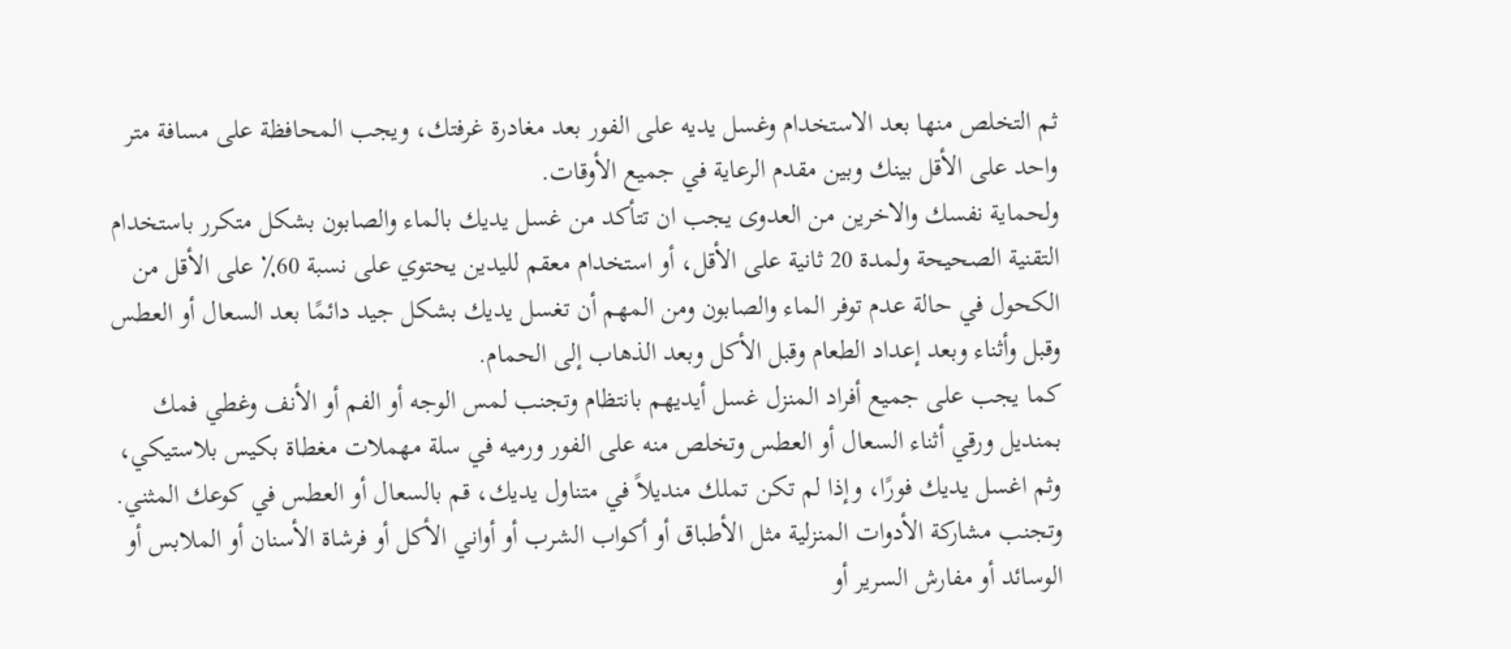ثم التخلص منها بعد الاستخدام وغسل يديه على الفور بعد مغادرة غرفتك، ويجب المحافظة على مسافة متر واحد على الأقل بينك وبين مقدم الرعاية في جميع الأوقات.
ولحماية نفسك والاخرين من العدوى يجب ان تتأكد من غسل يديك بالماء والصابون بشكل متكرر باستخدام التقنية الصحيحة ولمدة 20 ثانية على الأقل، أو استخدام معقم لليدين يحتوي على نسبة 60٪ على الأقل من الكحول في حالة عدم توفر الماء والصابون ومن المهم أن تغسل يديك بشكل جيد دائمًا بعد السعال أو العطس وقبل وأثناء وبعد إعداد الطعام وقبل الأكل وبعد الذهاب إلى الحمام.
كما يجب على جميع أفراد المنزل غسل أيديهم بانتظام وتجنب لمس الوجه أو الفم أو الأنف وغطي فمك بمنديل ورقي أثناء السعال أو العطس وتخلص منه على الفور ورميه في سلة مهملات مغطاة بكيس بلاستيكي، وثم اغسل يديك فورًا، وإذا لم تكن تملك منديلاً في متناول يديك، قم بالسعال أو العطس في كوعك المثني.
وتجنب مشاركة الأدوات المنزلية مثل الأطباق أو أكواب الشرب أو أواني الأكل أو فرشاة الأسنان أو الملابس أو الوسائد أو مفارش السرير أو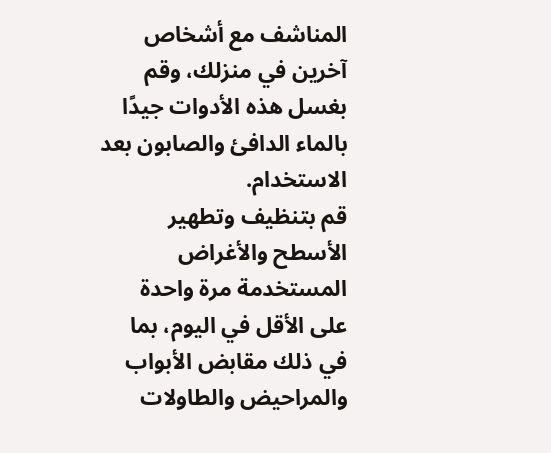المناشف مع أشخاص آخرين في منزلك، وقم بغسل هذه الأدوات جيدًا بالماء الدافئ والصابون بعد الاستخدام.
قم بتنظيف وتطهير الأسطح والأغراض المستخدمة مرة واحدة على الأقل في اليوم، بما في ذلك مقابض الأبواب والمراحيض والطاولات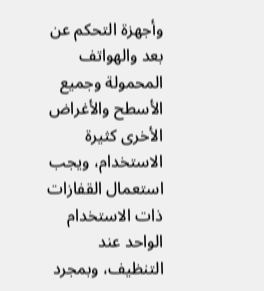وأجهزة التحكم عن بعد والهواتف المحمولة وجميع الأسطح والأغراض الأخرى كثيرة الاستخدام، ويجب استعمال القفازات ذات الاستخدام الواحد عند التنظيف، وبمجرد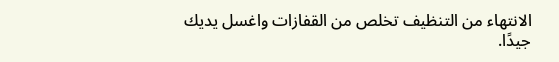الانتهاء من التنظيف تخلص من القفازات واغسل يديك جيدًا.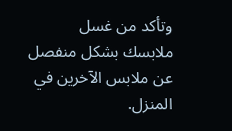وتأكد من غسل ملابسك بشكل منفصل عن ملابس الآخرين في المنزل.